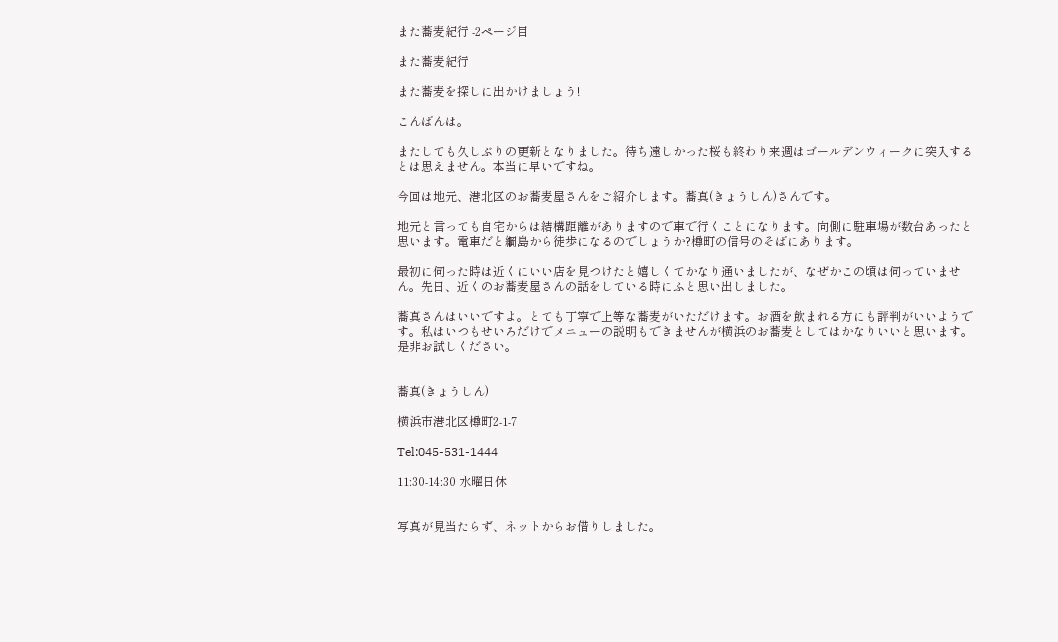また蕎麦紀行 -2ページ目

また蕎麦紀行

また蕎麦を探しに出かけましょう!

こんばんは。

またしても久しぶりの更新となりました。待ち遠しかった桜も終わり来週はゴールデンウィークに突入するとは思えません。本当に早いですね。

今回は地元、港北区のお蕎麦屋さんをご紹介します。蕎真(きょうしん)さんです。

地元と言っても自宅からは結構距離がありますので車で行くことになります。向側に駐車場が数台あったと思います。電車だと綱島から徒歩になるのでしょうか?樽町の信号のそばにあります。

最初に伺った時は近くにいい店を見つけたと嬉しくてかなり通いましたが、なぜかこの頃は伺っていません。先日、近くのお蕎麦屋さんの話をしている時にふと思い出しました。

蕎真さんはいいですよ。とても丁寧で上等な蕎麦がいただけます。お酒を飲まれる方にも評判がいいようです。私はいつもせいろだけでメニューの説明もできませんが横浜のお蕎麦としてはかなりいいと思います。是非お試しください。


蕎真(きょうしん)

横浜市港北区樽町2-1-7

Tel:045-531-1444

11:30-14:30 水曜日休


写真が見当たらず、ネットからお借りしました。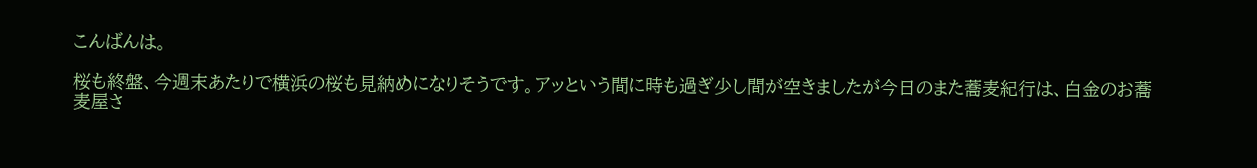こんばんは。

桜も終盤、今週末あたりで横浜の桜も見納めになりそうです。アッという間に時も過ぎ少し間が空きましたが今日のまた蕎麦紀行は、白金のお蕎麦屋さ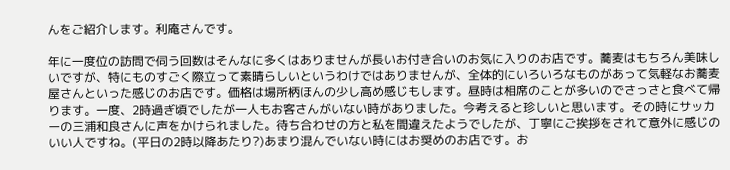んをご紹介します。利庵さんです。

年に一度位の訪問で伺う回数はそんなに多くはありませんが長いお付き合いのお気に入りのお店です。蕎麦はもちろん美味しいですが、特にものすごく際立って素晴らしいというわけではありませんが、全体的にいろいろなものがあって気軽なお蕎麦屋さんといった感じのお店です。価格は場所柄ほんの少し高め感じもします。昼時は相席のことが多いのでさっさと食べて帰ります。一度、2時過ぎ頃でしたが一人もお客さんがいない時がありました。今考えると珍しいと思います。その時にサッカーの三浦和良さんに声をかけられました。待ち合わせの方と私を間違えたようでしたが、丁寧にご挨拶をされて意外に感じのいい人ですね。(平日の2時以降あたり?)あまり混んでいない時にはお奨めのお店です。お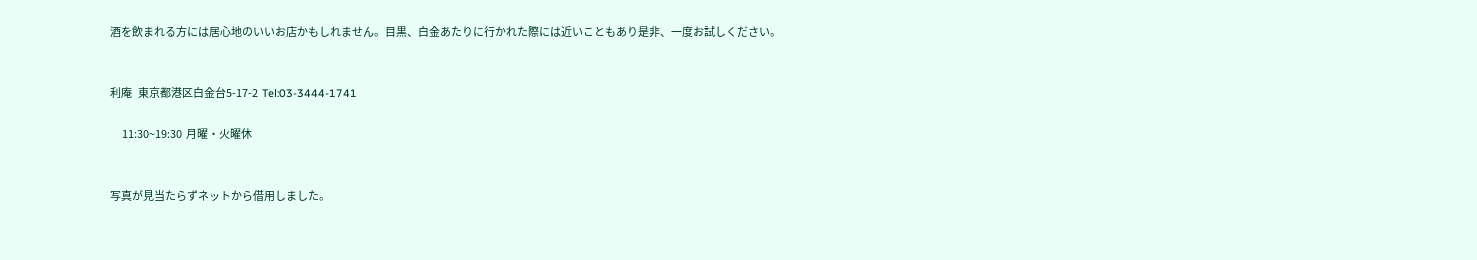酒を飲まれる方には居心地のいいお店かもしれません。目黒、白金あたりに行かれた際には近いこともあり是非、一度お試しください。


利庵   東京都港区白金台5-17-2  Tel:03-3444-1741

      11:30~19:30  月曜・火曜休


写真が見当たらずネットから借用しました。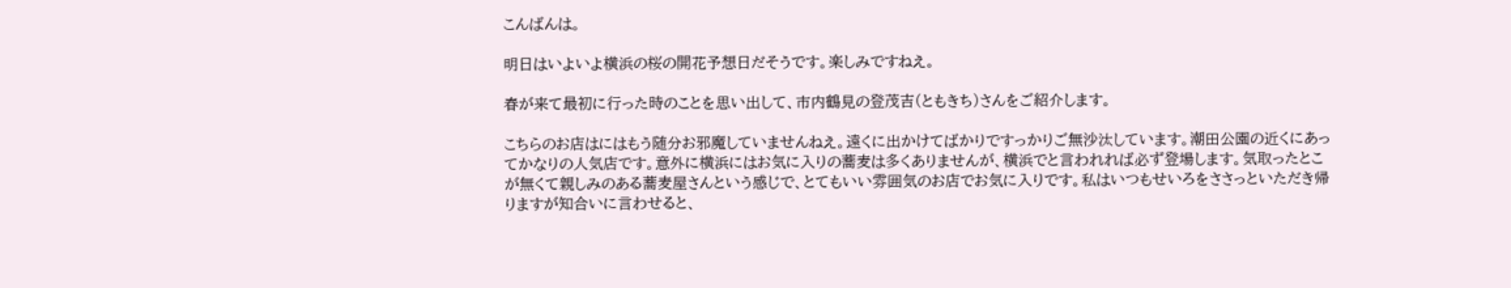こんばんは。

明日はいよいよ横浜の桜の開花予想日だそうです。楽しみですねえ。

春が来て最初に行った時のことを思い出して、市内鶴見の登茂吉(ともきち)さんをご紹介します。

こちらのお店はにはもう随分お邪魔していませんねえ。遠くに出かけてばかりですっかりご無沙汰しています。潮田公園の近くにあってかなりの人気店です。意外に横浜にはお気に入りの蕎麦は多くありませんが、横浜でと言われれば必ず登場します。気取ったとこが無くて親しみのある蕎麦屋さんという感じで、とてもいい雰囲気のお店でお気に入りです。私はいつもせいろをささっといただき帰りますが知合いに言わせると、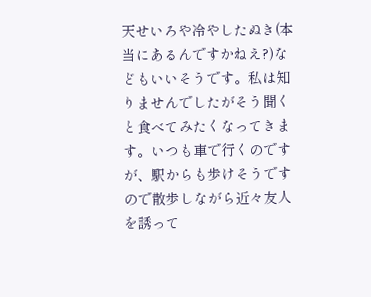天せいろや冷やしたぬき(本当にあるんですかねえ?)などもいいそうです。私は知りませんでしたがそう聞くと食べてみたくなってきます。いつも車で行くのですが、駅からも歩けそうですので散歩しながら近々友人を誘って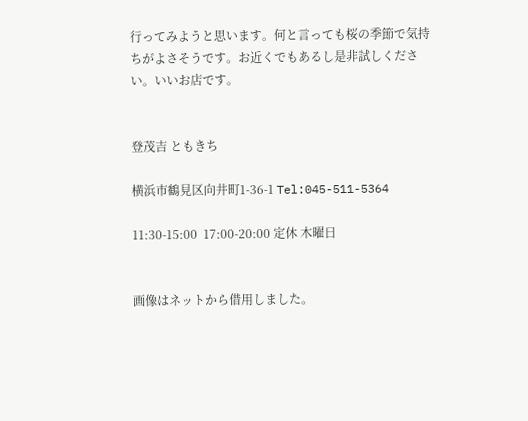行ってみようと思います。何と言っても桜の季節で気持ちがよさそうです。お近くでもあるし是非試しください。いいお店です。


登茂吉 ともきち

横浜市鶴見区向井町1-36-1 Tel:045-511-5364

11:30-15:00  17:00-20:00 定休 木曜日


画像はネットから借用しました。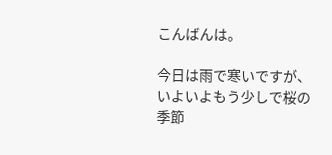こんばんは。

今日は雨で寒いですが、いよいよもう少しで桜の季節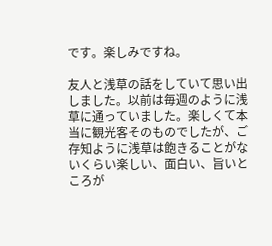です。楽しみですね。

友人と浅草の話をしていて思い出しました。以前は毎週のように浅草に通っていました。楽しくて本当に観光客そのものでしたが、ご存知ように浅草は飽きることがないくらい楽しい、面白い、旨いところが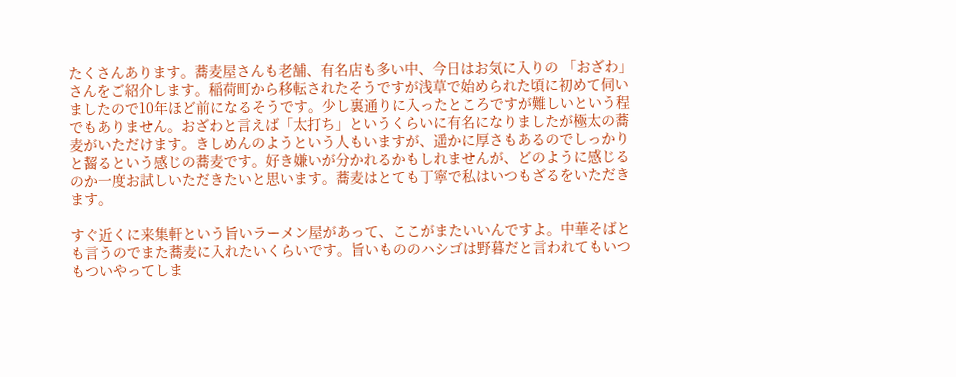たくさんあります。蕎麦屋さんも老舗、有名店も多い中、今日はお気に入りの 「おざわ」 さんをご紹介します。稲荷町から移転されたそうですが浅草で始められた頃に初めて伺いましたので10年ほど前になるそうです。少し裏通りに入ったところですが難しいという程でもありません。おざわと言えば「太打ち」というくらいに有名になりましたが極太の蕎麦がいただけます。きしめんのようという人もいますが、遥かに厚さもあるのでしっかりと齧るという感じの蕎麦です。好き嫌いが分かれるかもしれませんが、どのように感じるのか一度お試しいただきたいと思います。蕎麦はとても丁寧で私はいつもざるをいただきます。

すぐ近くに来集軒という旨いラーメン屋があって、ここがまたいいんですよ。中華そばとも言うのでまた蕎麦に入れたいくらいです。旨いもののハシゴは野暮だと言われてもいつもついやってしま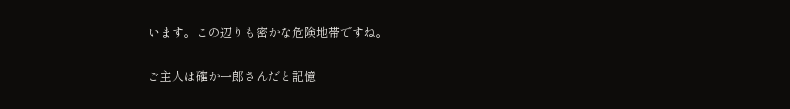います。この辺りも密かな危険地帯ですね。

ご主人は確か一郎さんだと記憶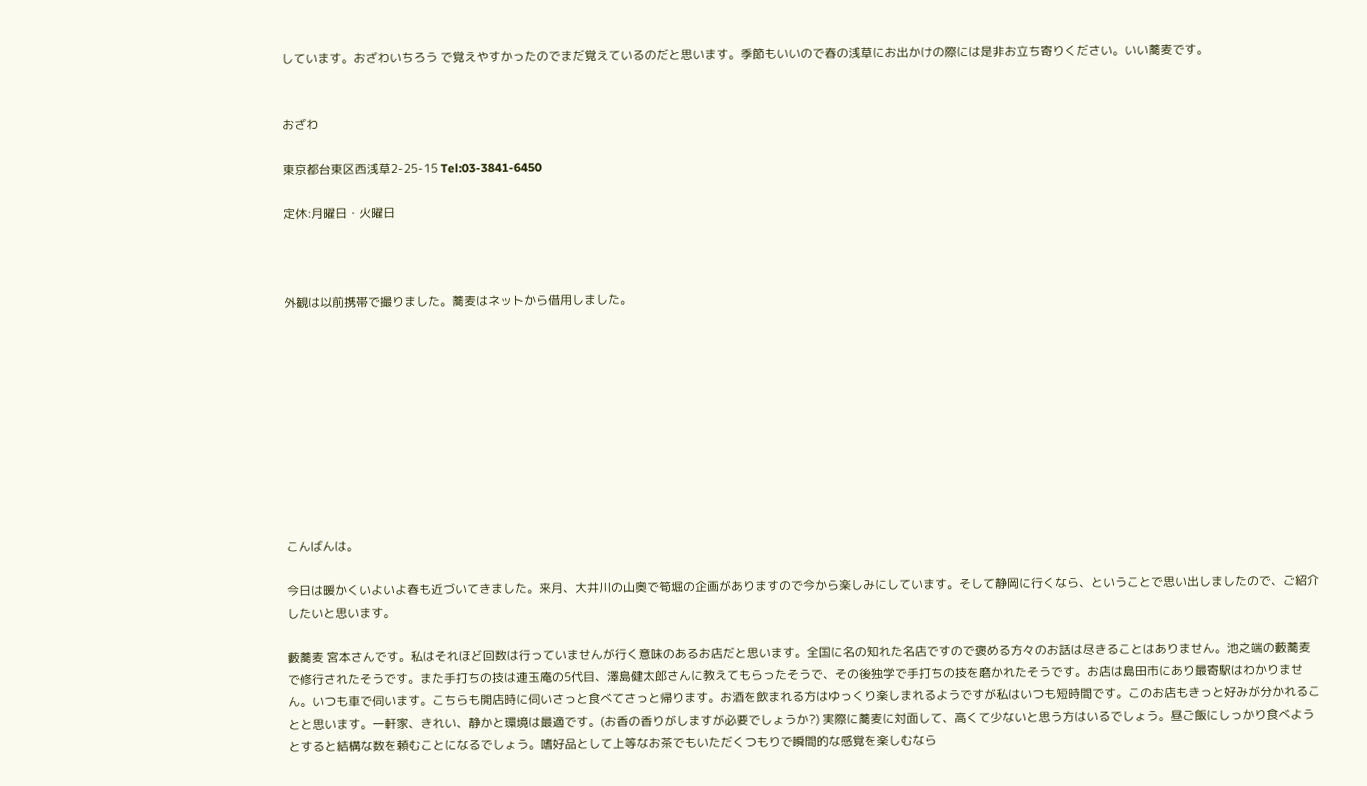しています。おざわいちろう で覚えやすかったのでまだ覚えているのだと思います。季節もいいので春の浅草にお出かけの際には是非お立ち寄りください。いい蕎麦です。


おざわ

東京都台東区西浅草2-25-15 Tel:03-3841-6450

定休:月曜日・火曜日



外観は以前携帯で撮りました。蕎麦はネットから借用しました。










こんばんは。

今日は暖かくいよいよ春も近づいてきました。来月、大井川の山奥で筍堀の企画がありますので今から楽しみにしています。そして静岡に行くなら、ということで思い出しましたので、ご紹介したいと思います。

藪蕎麦 宮本さんです。私はそれほど回数は行っていませんが行く意味のあるお店だと思います。全国に名の知れた名店ですので褒める方々のお話は尽きることはありません。池之端の藪蕎麦で修行されたそうです。また手打ちの技は連玉庵の5代目、澤島健太郎さんに教えてもらったそうで、その後独学で手打ちの技を磨かれたそうです。お店は島田市にあり最寄駅はわかりません。いつも車で伺います。こちらも開店時に伺いさっと食べてさっと帰ります。お酒を飲まれる方はゆっくり楽しまれるようですが私はいつも短時間です。このお店もきっと好みが分かれることと思います。一軒家、きれい、静かと環境は最適です。(お香の香りがしますが必要でしょうか?) 実際に蕎麦に対面して、高くて少ないと思う方はいるでしょう。昼ご飯にしっかり食べようとすると結構な数を頼むことになるでしょう。嗜好品として上等なお茶でもいただくつもりで瞬間的な感覚を楽しむなら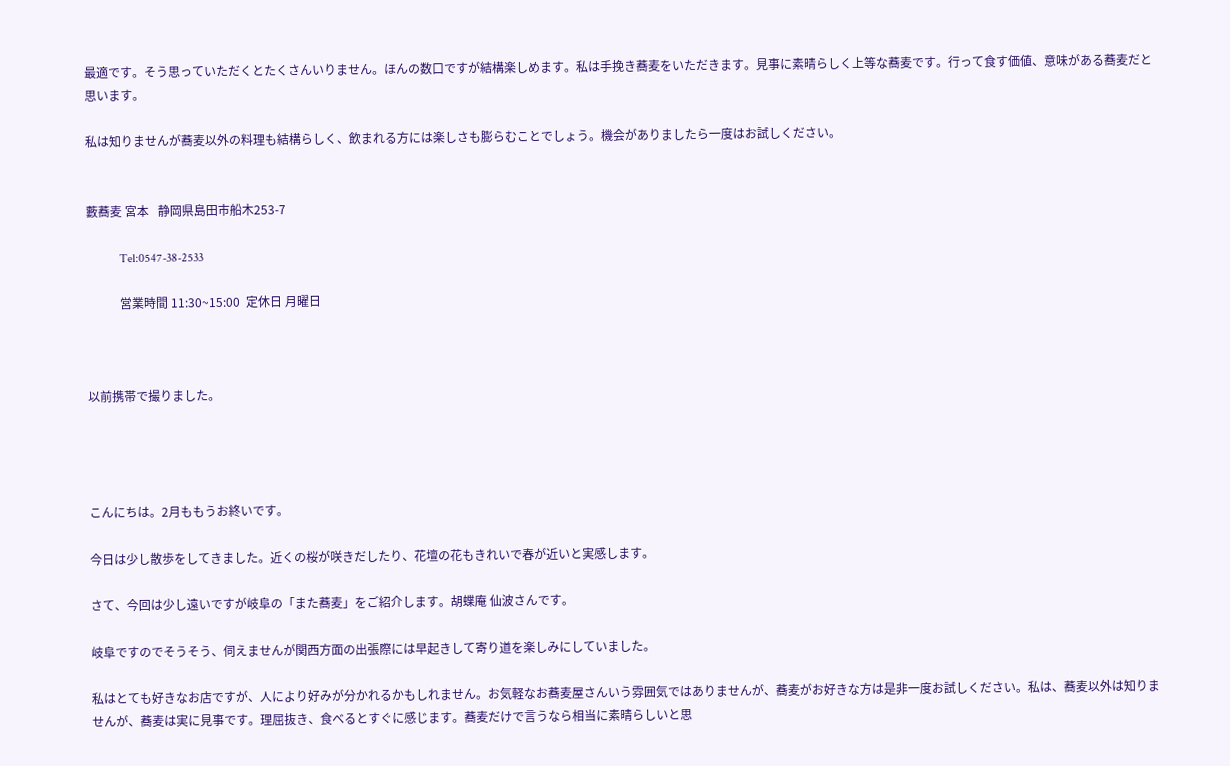最適です。そう思っていただくとたくさんいりません。ほんの数口ですが結構楽しめます。私は手挽き蕎麦をいただきます。見事に素晴らしく上等な蕎麦です。行って食す価値、意味がある蕎麦だと思います。

私は知りませんが蕎麦以外の料理も結構らしく、飲まれる方には楽しさも膨らむことでしょう。機会がありましたら一度はお試しください。


藪蕎麦 宮本   静岡県島田市船木253-7

           Tel:0547-38-2533

           営業時間 11:30~15:00  定休日 月曜日



以前携帯で撮りました。




こんにちは。2月ももうお終いです。

今日は少し散歩をしてきました。近くの桜が咲きだしたり、花壇の花もきれいで春が近いと実感します。

さて、今回は少し遠いですが岐阜の「また蕎麦」をご紹介します。胡蝶庵 仙波さんです。

岐阜ですのでそうそう、伺えませんが関西方面の出張際には早起きして寄り道を楽しみにしていました。

私はとても好きなお店ですが、人により好みが分かれるかもしれません。お気軽なお蕎麦屋さんいう雰囲気ではありませんが、蕎麦がお好きな方は是非一度お試しください。私は、蕎麦以外は知りませんが、蕎麦は実に見事です。理屈抜き、食べるとすぐに感じます。蕎麦だけで言うなら相当に素晴らしいと思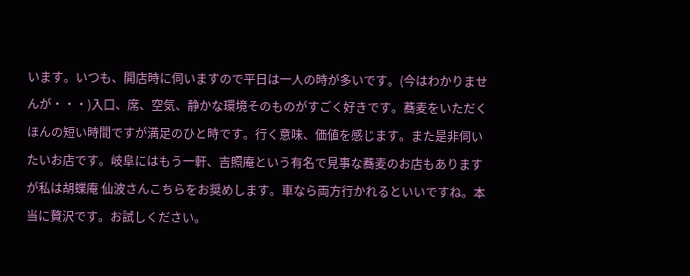います。いつも、開店時に伺いますので平日は一人の時が多いです。(今はわかりませんが・・・)入口、席、空気、静かな環境そのものがすごく好きです。蕎麦をいただくほんの短い時間ですが満足のひと時です。行く意味、価値を感じます。また是非伺いたいお店です。岐阜にはもう一軒、吉照庵という有名で見事な蕎麦のお店もありますが私は胡蝶庵 仙波さんこちらをお奨めします。車なら両方行かれるといいですね。本当に贅沢です。お試しください。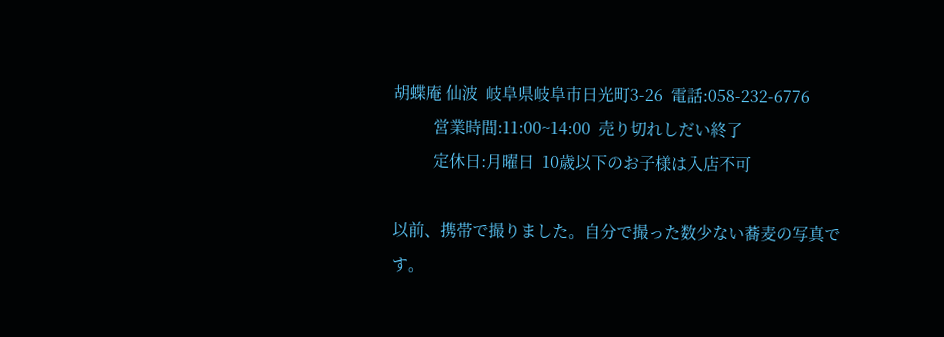胡蝶庵 仙波  岐阜県岐阜市日光町3-26  電話:058-232-6776
          営業時間:11:00~14:00  売り切れしだい終了
          定休日:月曜日  10歳以下のお子様は入店不可

以前、携帯で撮りました。自分で撮った数少ない蕎麦の写真です。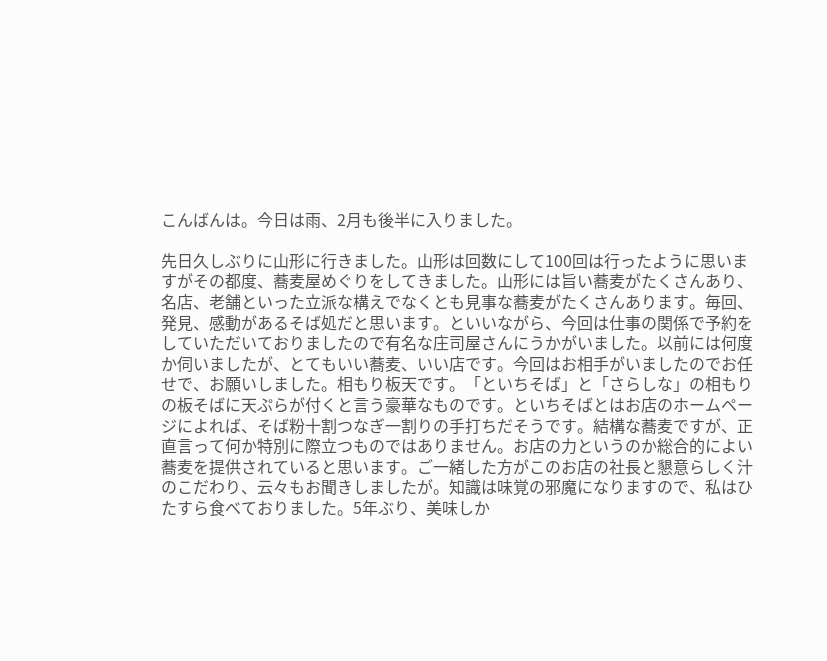こんばんは。今日は雨、2月も後半に入りました。

先日久しぶりに山形に行きました。山形は回数にして100回は行ったように思いますがその都度、蕎麦屋めぐりをしてきました。山形には旨い蕎麦がたくさんあり、名店、老舗といった立派な構えでなくとも見事な蕎麦がたくさんあります。毎回、発見、感動があるそば処だと思います。といいながら、今回は仕事の関係で予約をしていただいておりましたので有名な庄司屋さんにうかがいました。以前には何度か伺いましたが、とてもいい蕎麦、いい店です。今回はお相手がいましたのでお任せで、お願いしました。相もり板天です。「といちそば」と「さらしな」の相もりの板そばに天ぷらが付くと言う豪華なものです。といちそばとはお店のホームページによれば、そば粉十割つなぎ一割りの手打ちだそうです。結構な蕎麦ですが、正直言って何か特別に際立つものではありません。お店の力というのか総合的によい蕎麦を提供されていると思います。ご一緒した方がこのお店の社長と懇意らしく汁のこだわり、云々もお聞きしましたが。知識は味覚の邪魔になりますので、私はひたすら食べておりました。5年ぶり、美味しか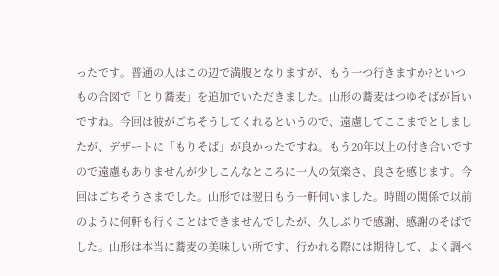ったです。普通の人はこの辺で満腹となりますが、もう一つ行きますか?といつもの合図で「とり蕎麦」を追加でいただきました。山形の蕎麦はつゆそばが旨いですね。今回は彼がごちそうしてくれるというので、遠慮してここまでとしましたが、デザートに「もりそば」が良かったですね。もう20年以上の付き合いですので遠慮もありませんが少しこんなところに一人の気楽さ、良さを感じます。今回はごちそうさまでした。山形では翌日もう一軒伺いました。時間の関係で以前のように何軒も行くことはできませんでしたが、久しぶりで感謝、感謝のそばでした。山形は本当に蕎麦の美味しい所です、行かれる際には期待して、よく調べ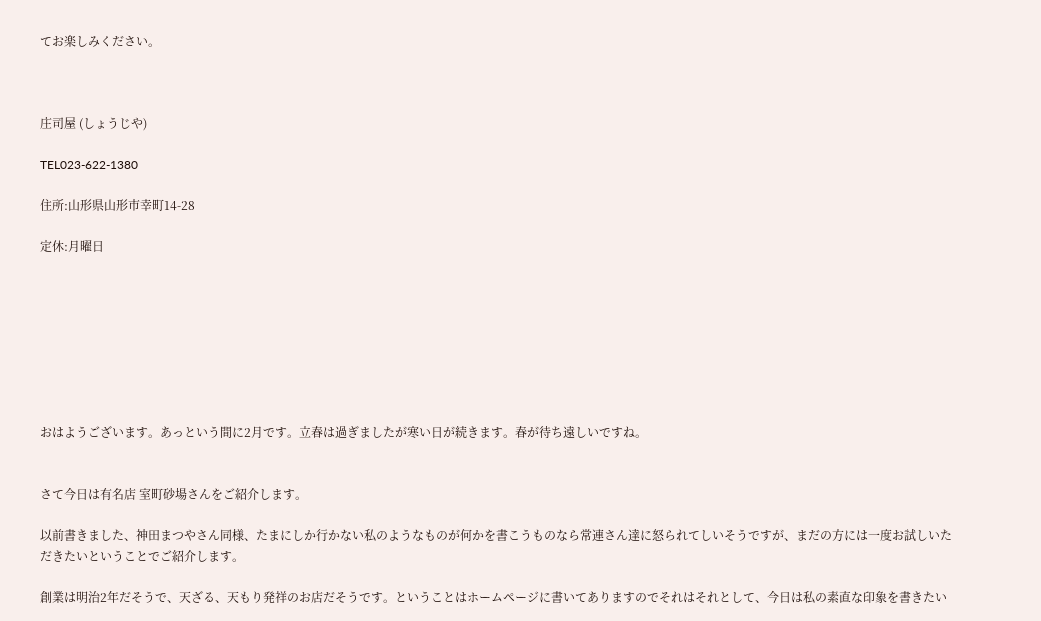てお楽しみください。



庄司屋 (しょうじや)

TEL023-622-1380

住所:山形県山形市幸町14-28

定休:月曜日








おはようございます。あっという間に2月です。立春は過ぎましたが寒い日が続きます。春が待ち遠しいですね。


さて今日は有名店 室町砂場さんをご紹介します。

以前書きました、神田まつやさん同様、たまにしか行かない私のようなものが何かを書こうものなら常連さん達に怒られてしいそうですが、まだの方には一度お試しいただきたいということでご紹介します。

創業は明治2年だそうで、天ざる、天もり発祥のお店だそうです。ということはホームページに書いてありますのでそれはそれとして、今日は私の素直な印象を書きたい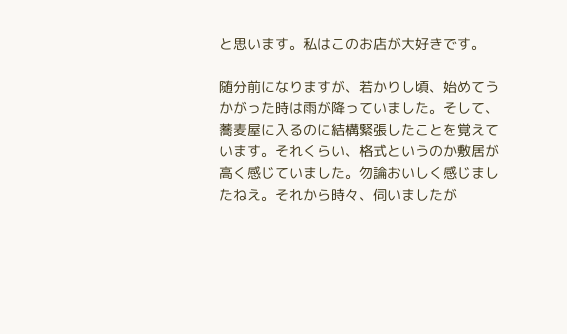と思います。私はこのお店が大好きです。

随分前になりますが、若かりし頃、始めてうかがった時は雨が降っていました。そして、蕎麦屋に入るのに結構緊張したことを覚えています。それくらい、格式というのか敷居が高く感じていました。勿論おいしく感じましたねえ。それから時々、伺いましたが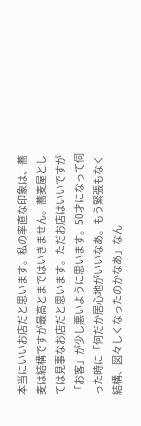本当にいいお店だと思います。私の率直な印象は、蕎麦は結構ですが最高とまではいきません。蕎麦屋としては見事なお店だと思います。ただお店はいいですが「お客」が少し悪いように思います。50才になって伺った時に「何だか居心地がいいなあ。もう緊張もなく結構、図々しくなったのかなあ」なん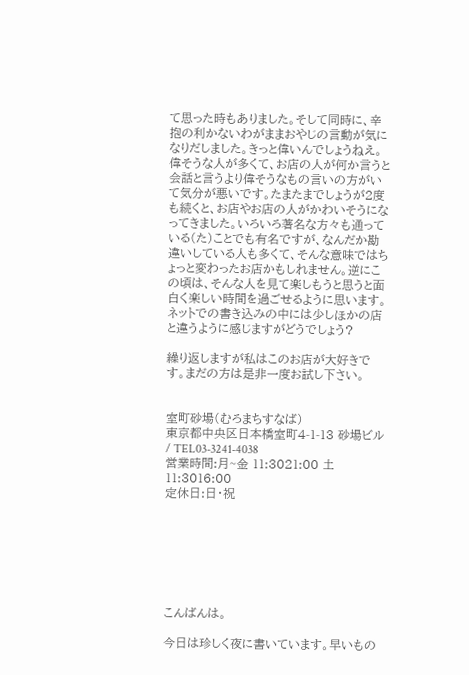て思った時もありました。そして同時に、辛抱の利かないわがままおやじの言動が気になりだしました。きっと偉いんでしょうねえ。偉そうな人が多くて、お店の人が何か言うと会話と言うより偉そうなもの言いの方がいて気分が悪いです。たまたまでしょうが2度も続くと、お店やお店の人がかわいそうになってきました。いろいろ著名な方々も通っている(た)ことでも有名ですが、なんだか勘違いしている人も多くて、そんな意味ではちょっと変わったお店かもしれません。逆にこの頃は、そんな人を見て楽しもうと思うと面白く楽しい時間を過ごせるように思います。ネットでの書き込みの中には少しほかの店と違うように感じますがどうでしょう?

繰り返しますが私はこのお店が大好きです。まだの方は是非一度お試し下さい。


室町砂場(むろまちすなば)
東京都中央区日本橋室町4-1-13 砂場ビル / TEL03-3241-4038
営業時間:月~金 11:3021:00 土 11:3016:00
定休日:日・祝







こんばんは。

今日は珍しく夜に書いています。早いもの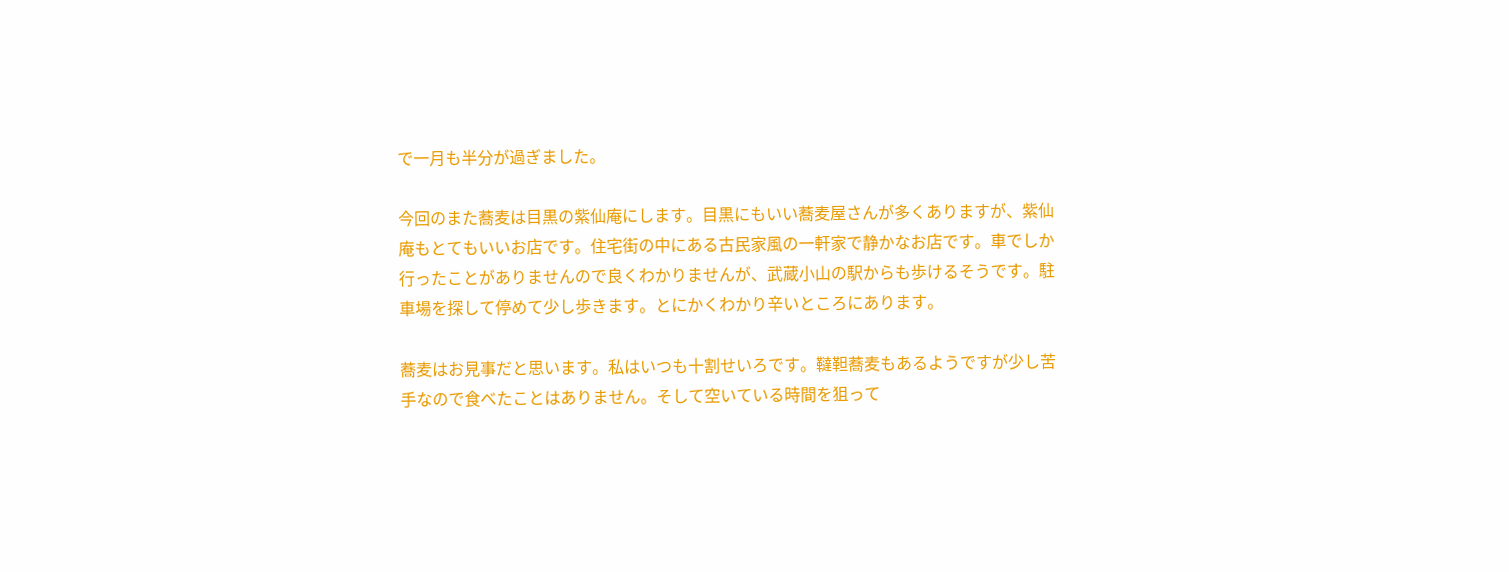で一月も半分が過ぎました。

今回のまた蕎麦は目黒の紫仙庵にします。目黒にもいい蕎麦屋さんが多くありますが、紫仙庵もとてもいいお店です。住宅街の中にある古民家風の一軒家で静かなお店です。車でしか行ったことがありませんので良くわかりませんが、武蔵小山の駅からも歩けるそうです。駐車場を探して停めて少し歩きます。とにかくわかり辛いところにあります。

蕎麦はお見事だと思います。私はいつも十割せいろです。韃靼蕎麦もあるようですが少し苦手なので食べたことはありません。そして空いている時間を狙って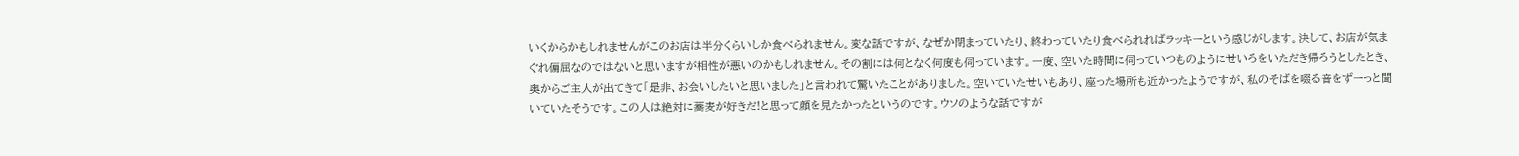いくからかもしれませんがこのお店は半分くらいしか食べられません。変な話ですが、なぜか閉まっていたり、終わっていたり食べられればラッキーという感じがします。決して、お店が気まぐれ偏屈なのではないと思いますが相性が悪いのかもしれません。その割には何となく何度も伺っています。一度、空いた時間に伺っていつものようにせいろをいただき帰ろうとしたとき、奥からご主人が出てきて「是非、お会いしたいと思いました」と言われて驚いたことがありました。空いていたせいもあり、座った場所も近かったようですが、私のそばを啜る音をずーっと聞いていたそうです。この人は絶対に蕎麦が好きだ!と思って顔を見たかったというのです。ウソのような話ですが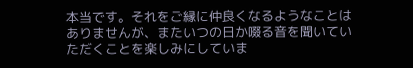本当です。それをご縁に仲良くなるようなことはありませんが、またいつの日か啜る音を聞いていただくことを楽しみにしていま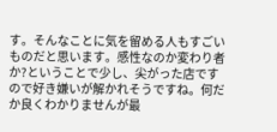す。そんなことに気を留める人もすごいものだと思います。感性なのか変わり者か?ということで少し、尖がった店ですので好き嫌いが解かれそうですね。何だか良くわかりませんが最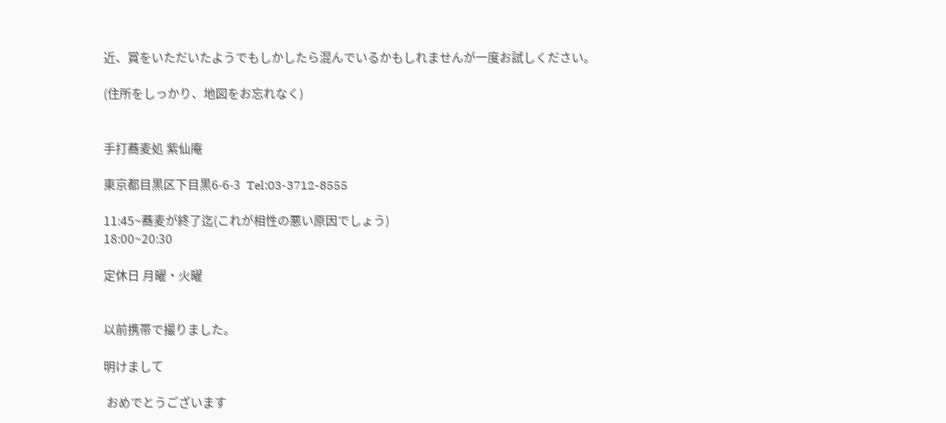近、賞をいただいたようでもしかしたら混んでいるかもしれませんが一度お試しください。

(住所をしっかり、地図をお忘れなく)


手打蕎麦処 紫仙庵

東京都目黒区下目黒6-6-3  Tel:03-3712-8555

11:45~蕎麦が終了迄(これが相性の悪い原因でしょう)
18:00~20:30

定休日 月曜・火曜


以前携帯で撮りました。

明けまして

 おめでとうございます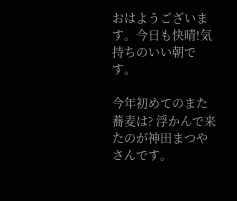おはようございます。今日も快晴!気持ちのいい朝です。

今年初めてのまた蕎麦は? 浮かんで来たのが神田まつやさんです。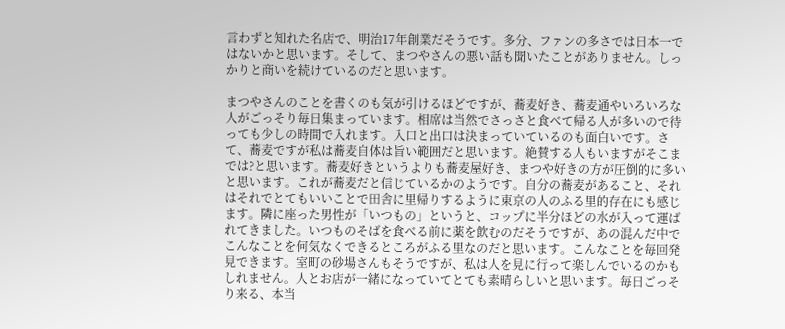言わずと知れた名店で、明治17年創業だそうです。多分、ファンの多さでは日本一ではないかと思います。そして、まつやさんの悪い話も聞いたことがありません。しっかりと商いを続けているのだと思います。

まつやさんのことを書くのも気が引けるほどですが、蕎麦好き、蕎麦通やいろいろな人がごっそり毎日集まっています。相席は当然でさっさと食べて帰る人が多いので待っても少しの時間で入れます。入口と出口は決まっていているのも面白いです。さて、蕎麦ですが私は蕎麦自体は旨い範囲だと思います。絶賛する人もいますがそこまでは?と思います。蕎麦好きというよりも蕎麦屋好き、まつや好きの方が圧倒的に多いと思います。これが蕎麦だと信じているかのようです。自分の蕎麦があること、それはそれでとてもいいことで田舎に里帰りするように東京の人のふる里的存在にも感じます。隣に座った男性が「いつもの」というと、コップに半分ほどの水が入って運ばれてきました。いつものそばを食べる前に薬を飲むのだそうですが、あの混んだ中でこんなことを何気なくできるところがふる里なのだと思います。こんなことを毎回発見できます。室町の砂場さんもそうですが、私は人を見に行って楽しんでいるのかもしれません。人とお店が一緒になっていてとても素晴らしいと思います。毎日ごっそり来る、本当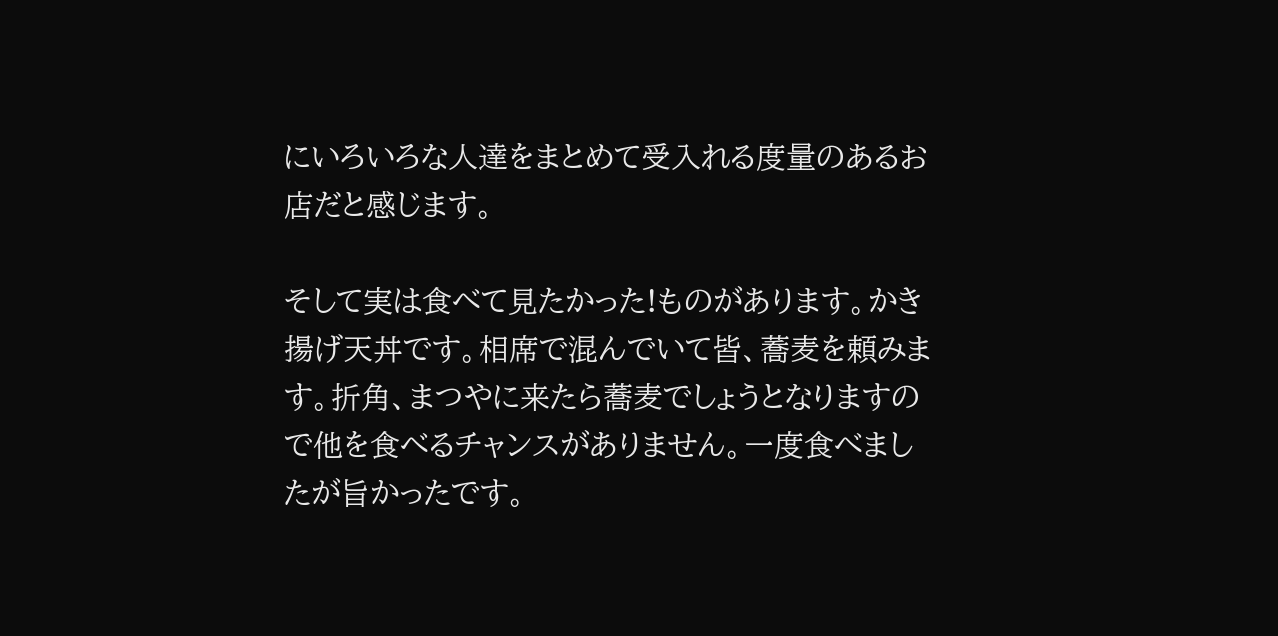にいろいろな人達をまとめて受入れる度量のあるお店だと感じます。

そして実は食べて見たかった!ものがあります。かき揚げ天丼です。相席で混んでいて皆、蕎麦を頼みます。折角、まつやに来たら蕎麦でしょうとなりますので他を食べるチャンスがありません。一度食べましたが旨かったです。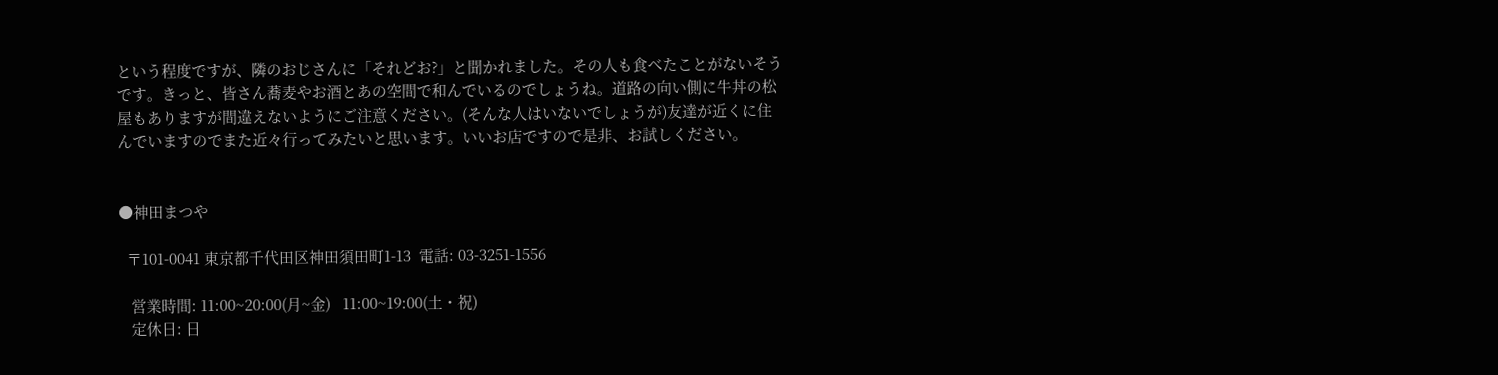という程度ですが、隣のおじさんに「それどお?」と聞かれました。その人も食べたことがないそうです。きっと、皆さん蕎麦やお酒とあの空間で和んでいるのでしょうね。道路の向い側に牛丼の松屋もありますが間違えないようにご注意ください。(そんな人はいないでしょうが)友達が近くに住んでいますのでまた近々行ってみたいと思います。いいお店ですので是非、お試しください。


●神田まつや

  〒101-0041 東京都千代田区神田須田町1-13  電話: 03-3251-1556

   営業時間: 11:00~20:00(月~金)   11:00~19:00(土・祝)
   定休日: 日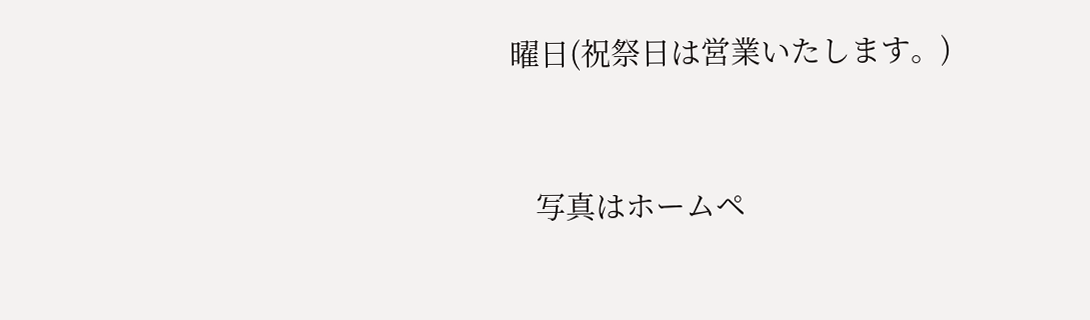曜日(祝祭日は営業いたします。)


   写真はホームペ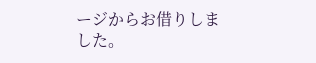ージからお借りしました。